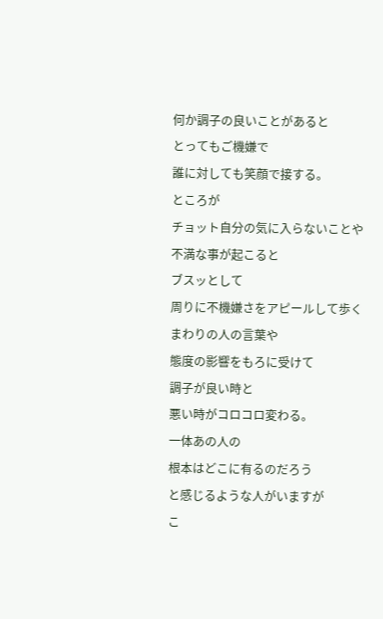何か調子の良いことがあると
とってもご機嫌で
誰に対しても笑顔で接する。
ところが
チョット自分の気に入らないことや
不満な事が起こると
ブスッとして
周りに不機嫌さをアピールして歩く
まわりの人の言葉や
態度の影響をもろに受けて
調子が良い時と
悪い時がコロコロ変わる。
一体あの人の
根本はどこに有るのだろう
と感じるような人がいますが
こ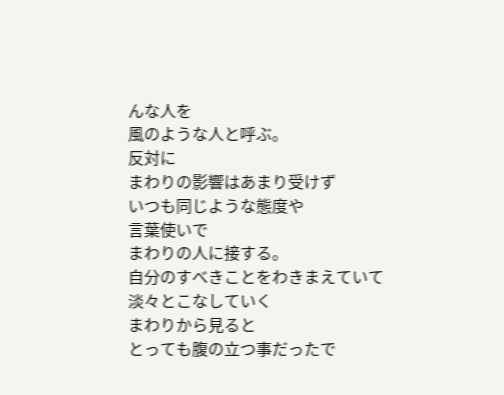んな人を
風のような人と呼ぶ。
反対に
まわりの影響はあまり受けず
いつも同じような態度や
言葉使いで
まわりの人に接する。
自分のすべきことをわきまえていて
淡々とこなしていく
まわりから見ると
とっても腹の立つ事だったで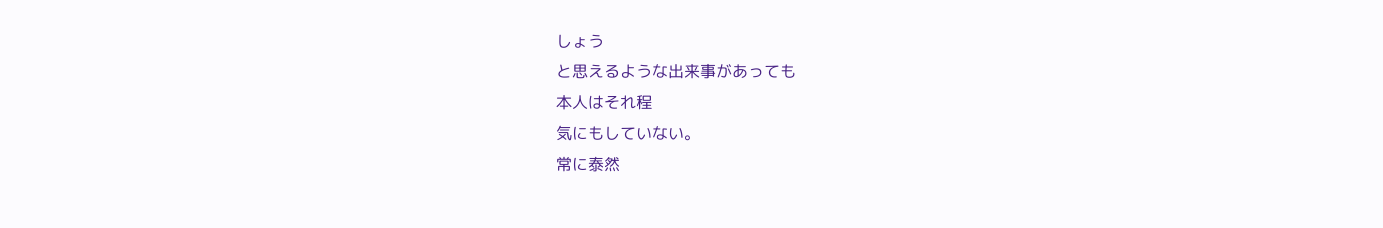しょう
と思えるような出来事があっても
本人はそれ程
気にもしていない。
常に泰然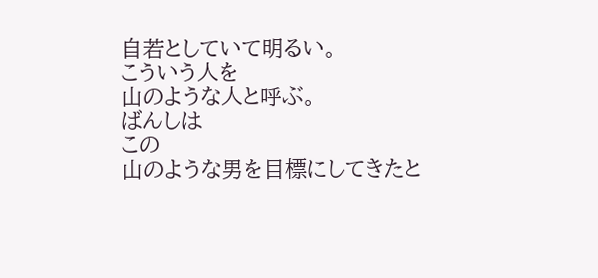自若としていて明るい。
こういう人を
山のような人と呼ぶ。
ばんしは
この
山のような男を目標にしてきたと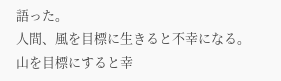語った。
人間、風を目標に生きると不幸になる。
山を目標にすると幸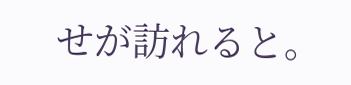せが訪れると。